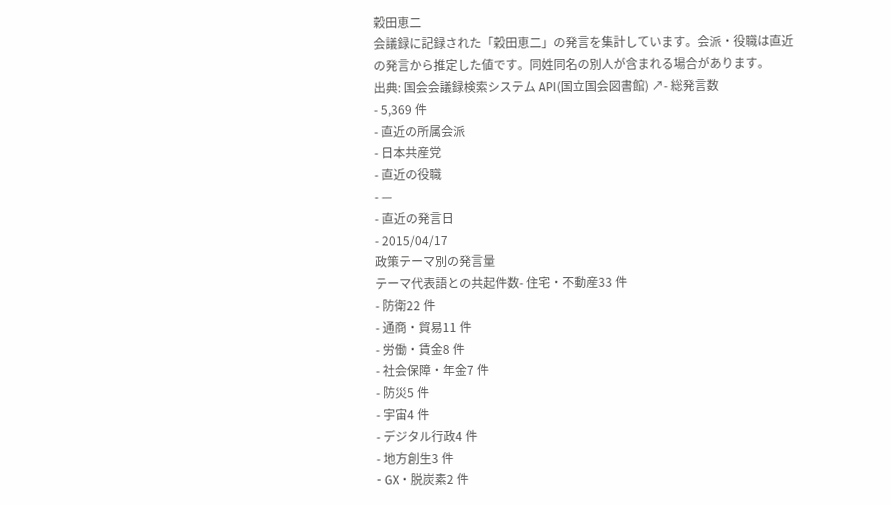穀田恵二
会議録に記録された「穀田恵二」の発言を集計しています。会派・役職は直近の発言から推定した値です。同姓同名の別人が含まれる場合があります。
出典: 国会会議録検索システム API(国立国会図書館) ↗- 総発言数
- 5,369 件
- 直近の所属会派
- 日本共産党
- 直近の役職
- —
- 直近の発言日
- 2015/04/17
政策テーマ別の発言量
テーマ代表語との共起件数- 住宅・不動産33 件
- 防衛22 件
- 通商・貿易11 件
- 労働・賃金8 件
- 社会保障・年金7 件
- 防災5 件
- 宇宙4 件
- デジタル行政4 件
- 地方創生3 件
- GX・脱炭素2 件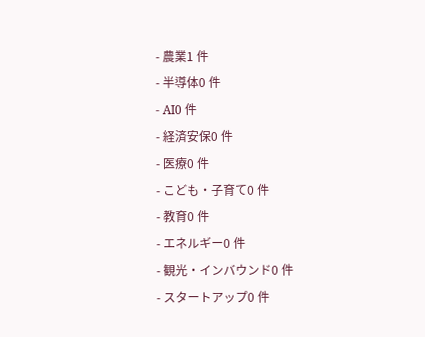- 農業1 件
- 半導体0 件
- AI0 件
- 経済安保0 件
- 医療0 件
- こども・子育て0 件
- 教育0 件
- エネルギー0 件
- 観光・インバウンド0 件
- スタートアップ0 件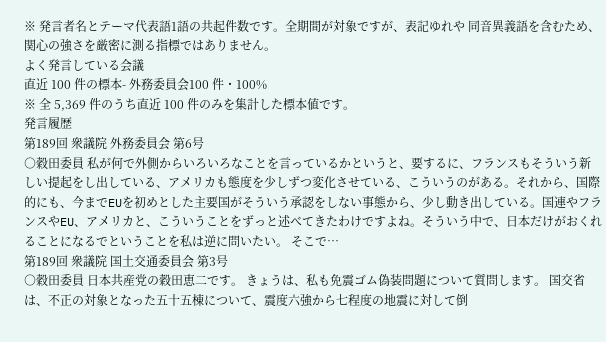※ 発言者名とテーマ代表語1語の共起件数です。全期間が対象ですが、表記ゆれや 同音異義語を含むため、関心の強さを厳密に測る指標ではありません。
よく発言している会議
直近 100 件の標本- 外務委員会100 件・100%
※ 全 5,369 件のうち直近 100 件のみを集計した標本値です。
発言履歴
第189回 衆議院 外務委員会 第6号
○穀田委員 私が何で外側からいろいろなことを言っているかというと、要するに、フランスもそういう新しい提起をし出している、アメリカも態度を少しずつ変化させている、こういうのがある。それから、国際的にも、今までEUを初めとした主要国がそういう承認をしない事態から、少し動き出している。国連やフランスやEU、アメリカと、こういうことをずっと述べてきたわけですよね。そういう中で、日本だけがおくれることになるでということを私は逆に問いたい。 そこで…
第189回 衆議院 国土交通委員会 第3号
○穀田委員 日本共産党の穀田恵二です。 きょうは、私も免震ゴム偽装問題について質問します。 国交省は、不正の対象となった五十五棟について、震度六強から七程度の地震に対して倒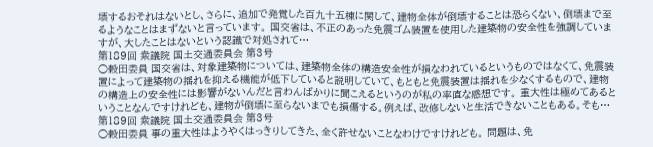壊するおそれはないとし、さらに、追加で発覚した百九十五棟に関して、建物全体が倒壊することは恐らくない、倒壊まで至るようなことはまずないと言っています。 国交省は、不正のあった免震ゴム装置を使用した建築物の安全性を強調していますが、大したことはないという認識で対処されて…
第189回 衆議院 国土交通委員会 第3号
○穀田委員 国交省は、対象建築物については、建築物全体の構造安全性が損なわれているというものではなくて、免震装置によって建築物の揺れを抑える機能が低下していると説明していて、もともと免震装置は揺れを少なくするもので、建物の構造上の安全性には影響がないんだと言わんばかりに聞こえるというのが私の率直な感想です。 重大性は極めてあるということなんですけれども、建物が倒壊に至らないまでも損傷する。例えば、改修しないと生活できないこともある。そも…
第189回 衆議院 国土交通委員会 第3号
○穀田委員 事の重大性はようやくはっきりしてきた、全く許せないことなわけですけれども。 問題は、免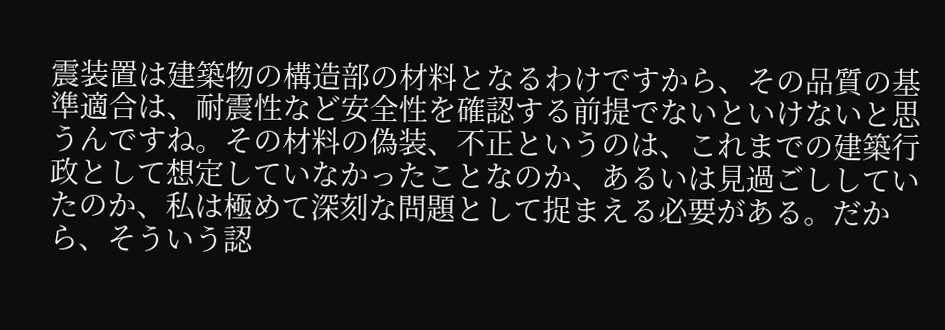震装置は建築物の構造部の材料となるわけですから、その品質の基準適合は、耐震性など安全性を確認する前提でないといけないと思うんですね。その材料の偽装、不正というのは、これまでの建築行政として想定していなかったことなのか、あるいは見過ごししていたのか、私は極めて深刻な問題として捉まえる必要がある。だから、そういう認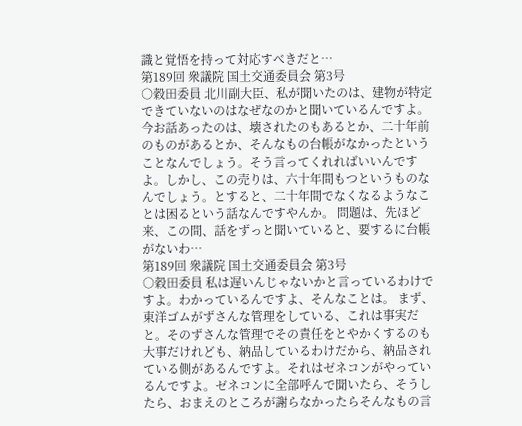識と覚悟を持って対応すべきだと…
第189回 衆議院 国土交通委員会 第3号
○穀田委員 北川副大臣、私が聞いたのは、建物が特定できていないのはなぜなのかと聞いているんですよ。今お話あったのは、壊されたのもあるとか、二十年前のものがあるとか、そんなもの台帳がなかったということなんでしょう。そう言ってくれればいいんですよ。しかし、この売りは、六十年間もつというものなんでしょう。とすると、二十年間でなくなるようなことは困るという話なんですやんか。 問題は、先ほど来、この間、話をずっと聞いていると、要するに台帳がないわ…
第189回 衆議院 国土交通委員会 第3号
○穀田委員 私は遅いんじゃないかと言っているわけですよ。わかっているんですよ、そんなことは。 まず、東洋ゴムがずさんな管理をしている、これは事実だと。そのずさんな管理でその責任をとやかくするのも大事だけれども、納品しているわけだから、納品されている側があるんですよ。それはゼネコンがやっているんですよ。ゼネコンに全部呼んで聞いたら、そうしたら、おまえのところが謝らなかったらそんなもの言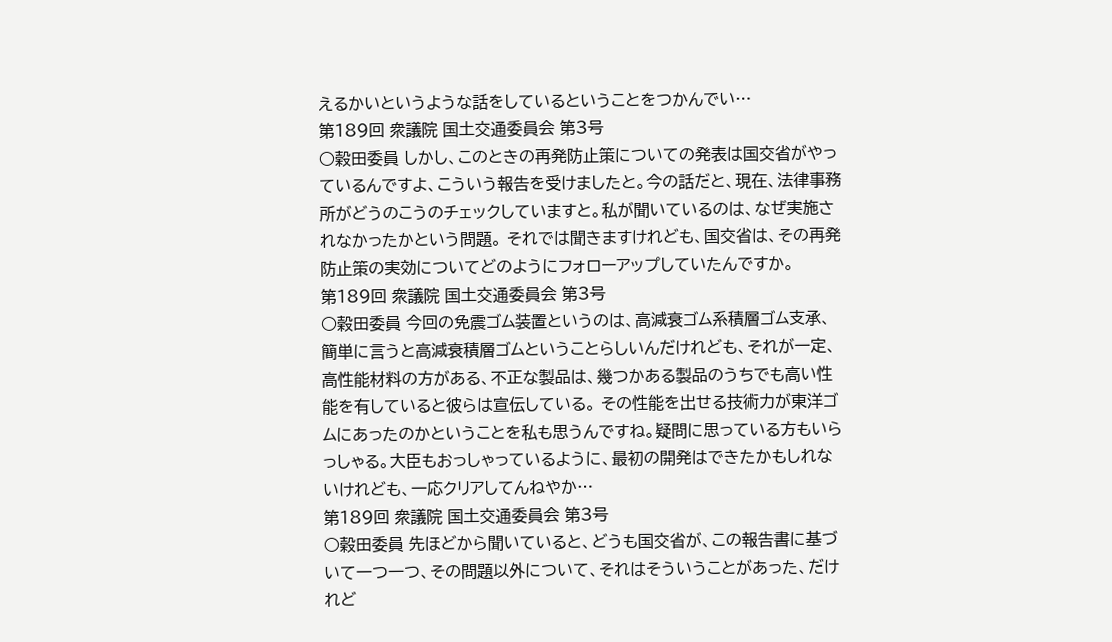えるかいというような話をしているということをつかんでい…
第189回 衆議院 国土交通委員会 第3号
○穀田委員 しかし、このときの再発防止策についての発表は国交省がやっているんですよ、こういう報告を受けましたと。今の話だと、現在、法律事務所がどうのこうのチェックしていますと。私が聞いているのは、なぜ実施されなかったかという問題。 それでは聞きますけれども、国交省は、その再発防止策の実効についてどのようにフォローアップしていたんですか。
第189回 衆議院 国土交通委員会 第3号
○穀田委員 今回の免震ゴム装置というのは、高減衰ゴム系積層ゴム支承、簡単に言うと高減衰積層ゴムということらしいんだけれども、それが一定、高性能材料の方がある、不正な製品は、幾つかある製品のうちでも高い性能を有していると彼らは宣伝している。 その性能を出せる技術力が東洋ゴムにあったのかということを私も思うんですね。疑問に思っている方もいらっしゃる。大臣もおっしゃっているように、最初の開発はできたかもしれないけれども、一応クリアしてんねやか…
第189回 衆議院 国土交通委員会 第3号
○穀田委員 先ほどから聞いていると、どうも国交省が、この報告書に基づいて一つ一つ、その問題以外について、それはそういうことがあった、だけれど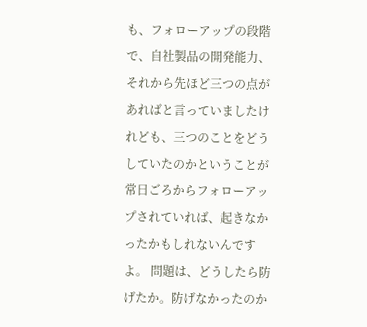も、フォローアップの段階で、自社製品の開発能力、それから先ほど三つの点があればと言っていましたけれども、三つのことをどうしていたのかということが常日ごろからフォローアップされていれば、起きなかったかもしれないんですよ。 問題は、どうしたら防げたか。防げなかったのか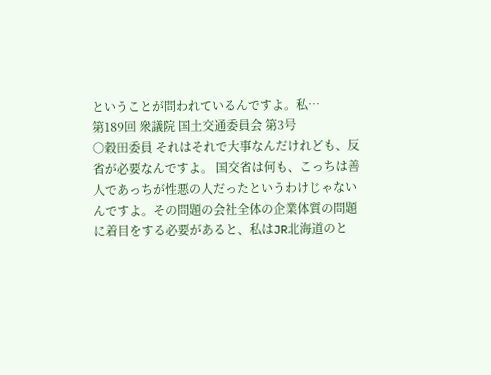ということが問われているんですよ。私…
第189回 衆議院 国土交通委員会 第3号
○穀田委員 それはそれで大事なんだけれども、反省が必要なんですよ。 国交省は何も、こっちは善人であっちが性悪の人だったというわけじゃないんですよ。その問題の会社全体の企業体質の問題に着目をする必要があると、私はJR北海道のと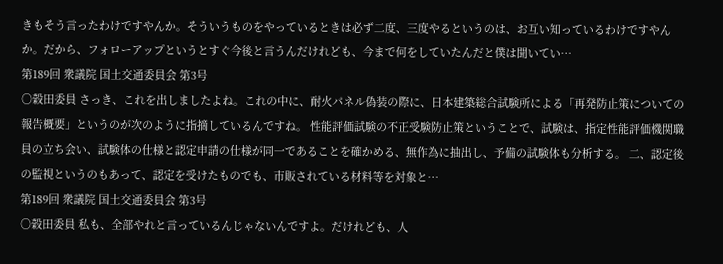きもそう言ったわけですやんか。そういうものをやっているときは必ず二度、三度やるというのは、お互い知っているわけですやんか。だから、フォローアップというとすぐ今後と言うんだけれども、今まで何をしていたんだと僕は聞いてい…
第189回 衆議院 国土交通委員会 第3号
○穀田委員 さっき、これを出しましたよね。これの中に、耐火パネル偽装の際に、日本建築総合試験所による「再発防止策についての報告概要」というのが次のように指摘しているんですね。 性能評価試験の不正受験防止策ということで、試験は、指定性能評価機関職員の立ち会い、試験体の仕様と認定申請の仕様が同一であることを確かめる、無作為に抽出し、予備の試験体も分析する。 二、認定後の監視というのもあって、認定を受けたものでも、市販されている材料等を対象と…
第189回 衆議院 国土交通委員会 第3号
○穀田委員 私も、全部やれと言っているんじゃないんですよ。だけれども、人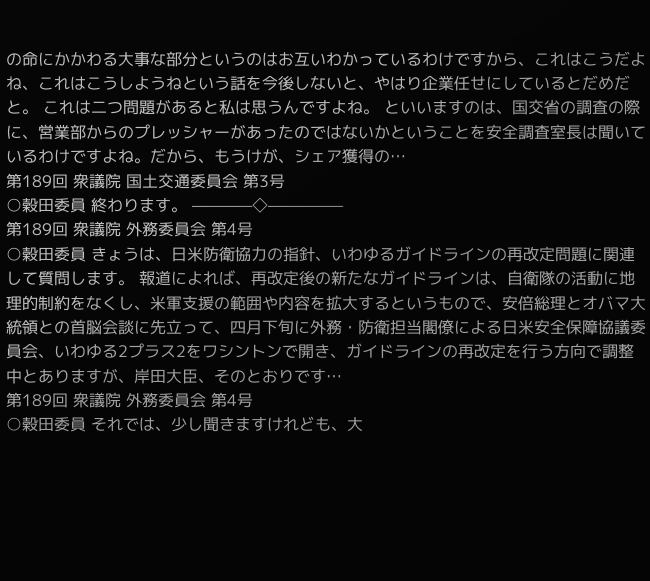の命にかかわる大事な部分というのはお互いわかっているわけですから、これはこうだよね、これはこうしようねという話を今後しないと、やはり企業任せにしているとだめだと。 これは二つ問題があると私は思うんですよね。 といいますのは、国交省の調査の際に、営業部からのプレッシャーがあったのではないかということを安全調査室長は聞いているわけですよね。だから、もうけが、シェア獲得の…
第189回 衆議院 国土交通委員会 第3号
○穀田委員 終わります。 ————◇—————
第189回 衆議院 外務委員会 第4号
○穀田委員 きょうは、日米防衛協力の指針、いわゆるガイドラインの再改定問題に関連して質問します。 報道によれば、再改定後の新たなガイドラインは、自衛隊の活動に地理的制約をなくし、米軍支援の範囲や内容を拡大するというもので、安倍総理とオバマ大統領との首脳会談に先立って、四月下旬に外務・防衛担当閣僚による日米安全保障協議委員会、いわゆる2プラス2をワシントンで開き、ガイドラインの再改定を行う方向で調整中とありますが、岸田大臣、そのとおりです…
第189回 衆議院 外務委員会 第4号
○穀田委員 それでは、少し聞きますけれども、大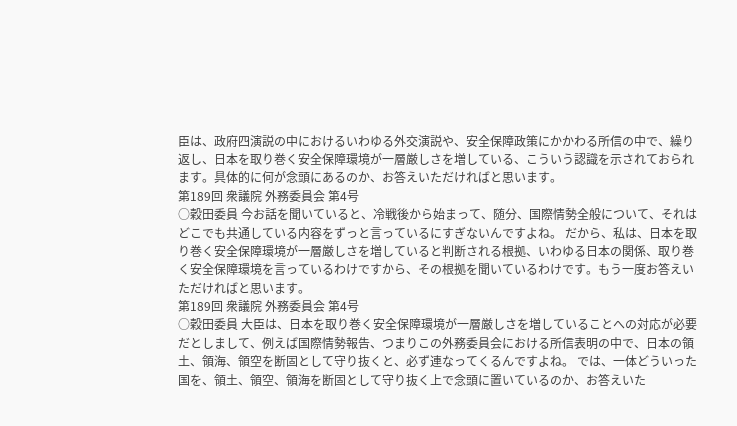臣は、政府四演説の中におけるいわゆる外交演説や、安全保障政策にかかわる所信の中で、繰り返し、日本を取り巻く安全保障環境が一層厳しさを増している、こういう認識を示されておられます。具体的に何が念頭にあるのか、お答えいただければと思います。
第189回 衆議院 外務委員会 第4号
○穀田委員 今お話を聞いていると、冷戦後から始まって、随分、国際情勢全般について、それはどこでも共通している内容をずっと言っているにすぎないんですよね。 だから、私は、日本を取り巻く安全保障環境が一層厳しさを増していると判断される根拠、いわゆる日本の関係、取り巻く安全保障環境を言っているわけですから、その根拠を聞いているわけです。もう一度お答えいただければと思います。
第189回 衆議院 外務委員会 第4号
○穀田委員 大臣は、日本を取り巻く安全保障環境が一層厳しさを増していることへの対応が必要だとしまして、例えば国際情勢報告、つまりこの外務委員会における所信表明の中で、日本の領土、領海、領空を断固として守り抜くと、必ず連なってくるんですよね。 では、一体どういった国を、領土、領空、領海を断固として守り抜く上で念頭に置いているのか、お答えいた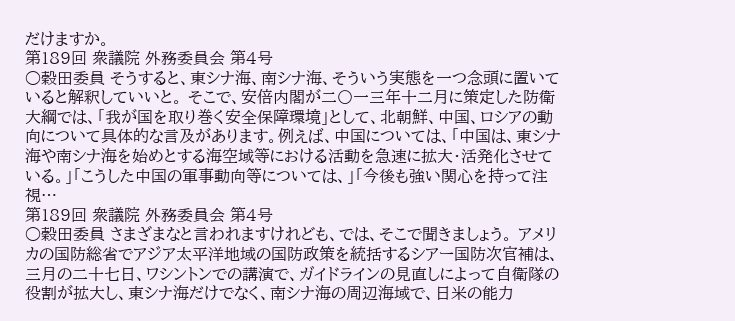だけますか。
第189回 衆議院 外務委員会 第4号
○穀田委員 そうすると、東シナ海、南シナ海、そういう実態を一つ念頭に置いていると解釈していいと。 そこで、安倍内閣が二〇一三年十二月に策定した防衛大綱では、「我が国を取り巻く安全保障環境」として、北朝鮮、中国、ロシアの動向について具体的な言及があります。例えば、中国については、「中国は、東シナ海や南シナ海を始めとする海空域等における活動を急速に拡大・活発化させている。」「こうした中国の軍事動向等については、」「今後も強い関心を持って注視…
第189回 衆議院 外務委員会 第4号
○穀田委員 さまざまなと言われますけれども、では、そこで聞きましょう。 アメリカの国防総省でアジア太平洋地域の国防政策を統括するシアー国防次官補は、三月の二十七日、ワシントンでの講演で、ガイドラインの見直しによって自衛隊の役割が拡大し、東シナ海だけでなく、南シナ海の周辺海域で、日米の能力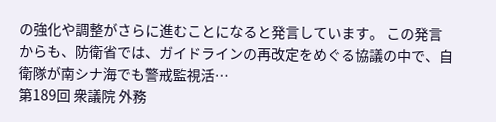の強化や調整がさらに進むことになると発言しています。 この発言からも、防衛省では、ガイドラインの再改定をめぐる協議の中で、自衛隊が南シナ海でも警戒監視活…
第189回 衆議院 外務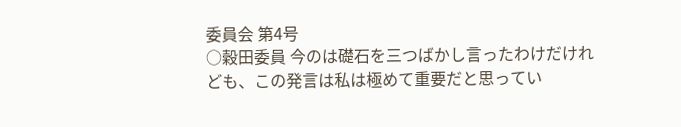委員会 第4号
○穀田委員 今のは礎石を三つばかし言ったわけだけれども、この発言は私は極めて重要だと思ってい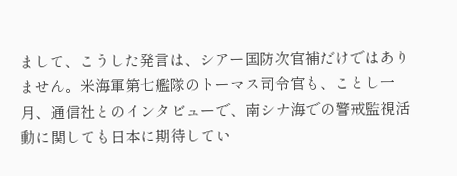まして、こうした発言は、シアー国防次官補だけではありません。米海軍第七艦隊のトーマス司令官も、ことし一月、通信社とのインタビューで、南シナ海での警戒監視活動に関しても日本に期待してい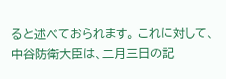ると述べておられます。 これに対して、中谷防衛大臣は、二月三日の記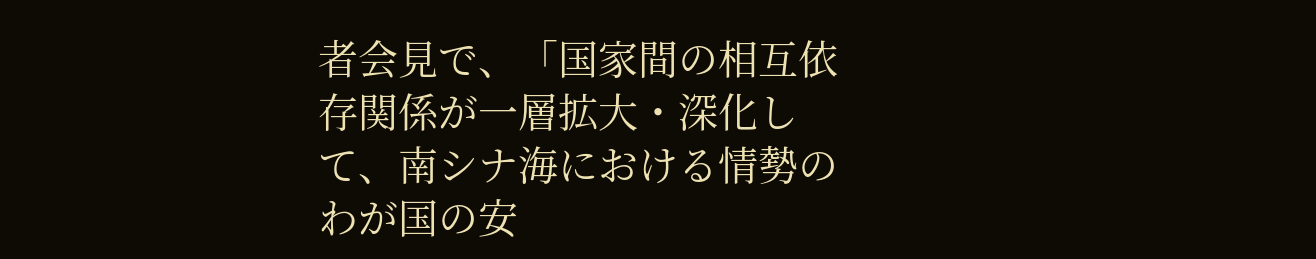者会見で、「国家間の相互依存関係が一層拡大・深化して、南シナ海における情勢のわが国の安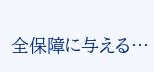全保障に与える…